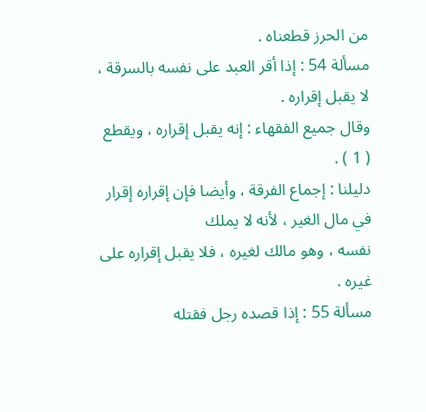من الحرز قطعناه .
مسألة 54 : إذا أقر العبد على نفسه بالسرقة ، لا يقبل إقراره .
وقال جميع الفقهاء : إنه يقبل إقراره ، ويقطع ( 1 ) .
دليلنا : إجماع الفرقة ، وأيضا فإن إقراره إقرار في مال الغير ، لأنه لا يملك
نفسه ، وهو مالك لغيره ، فلا يقبل إقراره على غيره .
مسألة 55 : إذا قصده رجل فقتله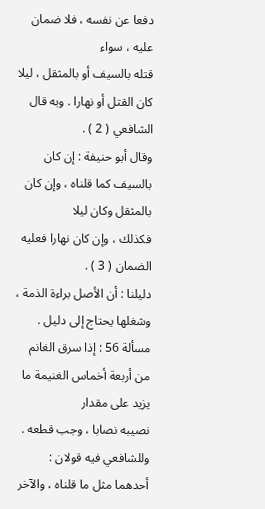دفعا عن نفسه ، فلا ضمان عليه ، سواء
قتله بالسيف أو بالمثقل ، ليلا كان القتل أو نهارا . وبه قال الشافعي ( 2 ) .
وقال أبو حنيفة : إن كان بالسيف كما قلناه ، وإن كان بالمثقل وكان ليلا
فكذلك ، وإن كان نهارا فعليه الضمان ( 3 ) .
دليلنا : أن الأصل براءة الذمة ، وشغلها يحتاج إلى دليل .
مسألة 56 : إذا سرق الغانم من أربعة أخماس الغنيمة ما يزيد على مقدار
نصيبه نصابا ، وجب قطعه .
وللشافعي فيه قولان : أحدهما مثل ما قلناه ، والآخر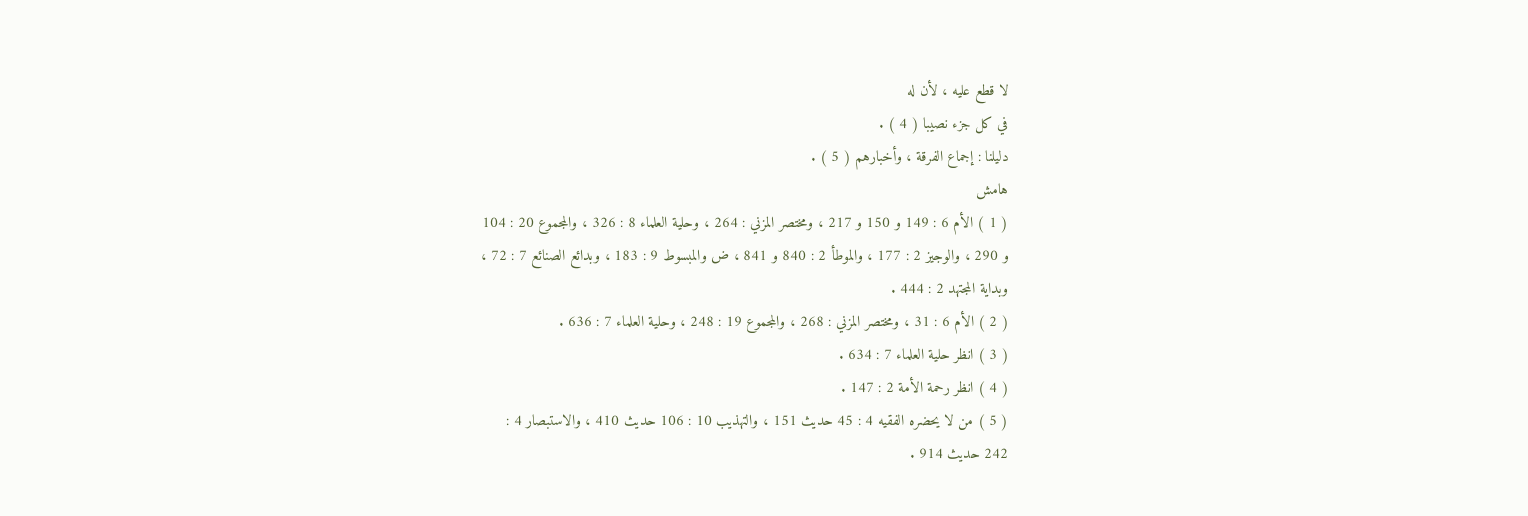لا قطع عليه ، لأن له
في كل جزء نصيبا ( 4 ) .
دليلنا : إجماع الفرقة ، وأخبارهم ( 5 ) .
هامش
( 1 ) الأم 6 : 149 و 150 و 217 ، ومختصر المزني : 264 ، وحلية العلماء 8 : 326 ، والمجموع 20 : 104
و 290 ، والوجيز 2 : 177 ، والموطأ 2 : 840 و 841 ، ض والمبسوط 9 : 183 ، وبدائع الصنائع 7 : 72 ،
وبداية المجتهد 2 : 444 .
( 2 ) الأم 6 : 31 ، ومختصر المزني : 268 ، والمجموع 19 : 248 ، وحلية العلماء 7 : 636 .
( 3 ) انظر حلية العلماء 7 : 634 .
( 4 ) انظر رحمة الأمة 2 : 147 .
( 5 ) من لا يحضره الفقيه 4 : 45 حديث 151 ، والتهذيب 10 : 106 حديث 410 ، والاستبصار 4 :
242 حديث 914 .